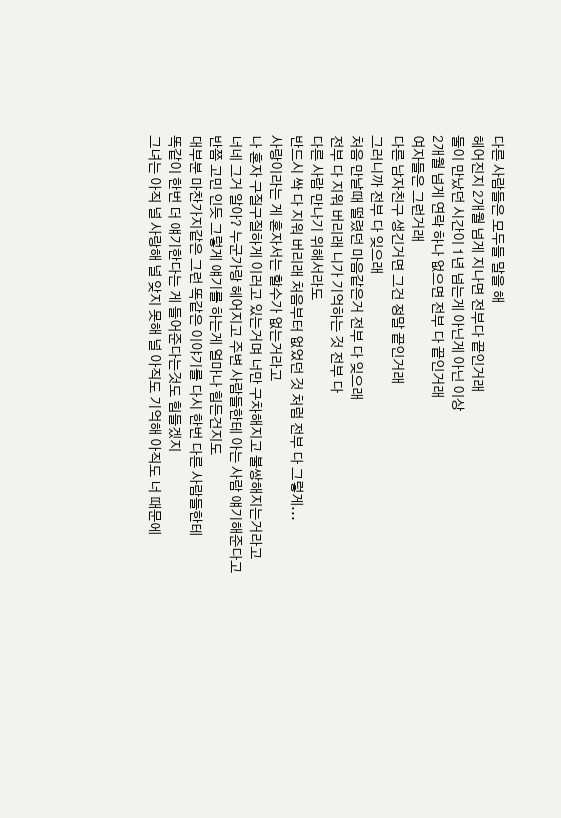다른 사람들은 모두들 말을 해
헤어진지 2개월 넘게 지나면 전부다 끝인거래
둘이 만났던 시간이 1년 넘는게 아닌게 아닌 이상
2개월 넘게 연락 하나 없으면 전부 다 끝인거래
여자들은 그런거래
다른 남자친구 생긴거면 그건 정말 끝인거래
그러니까 전부 다 잊으래
처음 만날때 떨렸던 마음같은거 전부 다 잊으래
전부 다 지워 버리래 니가 기억하는 것 전부 다
다른 사람 만나기 위해서라도
반드시 싹 다 지워 버리래 처음부터 없었던 것 처럼 전부 다 그렇게...
사랑이라는 게 혼자서는 할수가 없는거라고
나 혼자 구질구질하게 이러고 있는거며 너만 구차해지고 불쌍해지는거라고
너네 그거 알아? 누군가랑 헤어지고 주변 사람들한테 아는 사람 얘기해준다고
반쯤 고민 인듯 그렇게 얘기를 하는게 얼마나 힘든건지도
대부분 마찬가지같은 그런 똑같은 이야기를 다시 한번 다른 사람들한테
똑같이 한번 더 얘기한다는 게 들어준다는것도 힘들겠지
그녀는 아직 널 사랑해 널 앚지 못해 널 아직도 기억해 아직도 너 때문에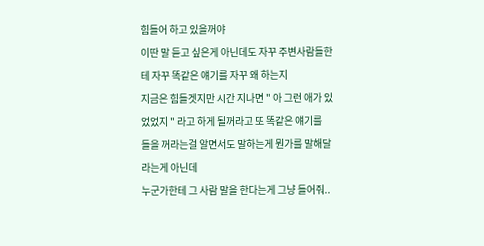힘들어 하고 있을꺼야
이딴 말 듣고 싶은게 아닌데도 자꾸 주변사람들한테 자꾸 똑같은 얘기를 자꾸 왜 하는지
지금은 힘들겟지만 시간 지나면 " 아 그런 애가 있었었지 " 라고 하게 될꺼라고 또 똑같은 얘기를
들을 꺼라는걸 알면서도 말하는게 뭔가를 말해달라는게 아닌데
누군가한테 그 사람 말을 한다는게 그냥 들어줘..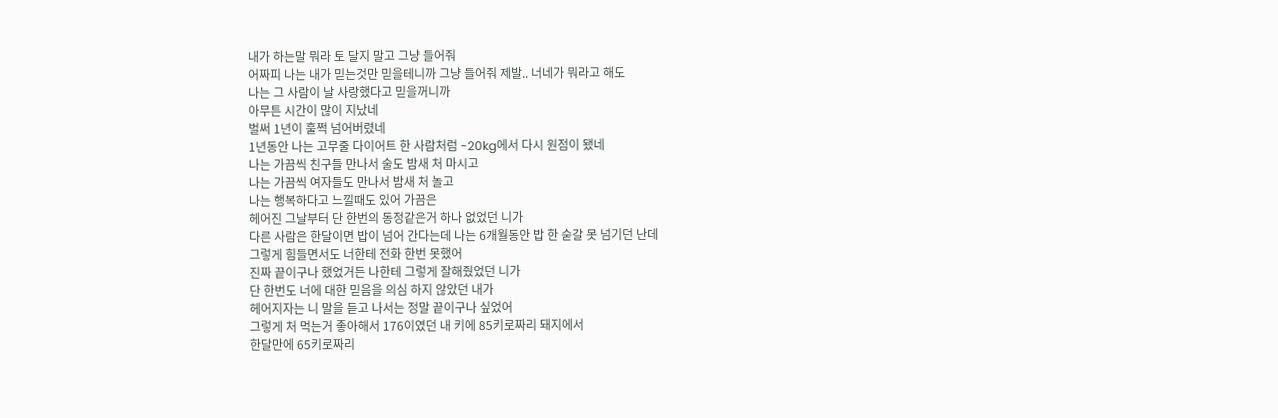내가 하는말 뭐라 토 달지 말고 그냥 들어줘
어짜피 나는 내가 믿는것만 믿을테니까 그냥 들어줘 제발.. 너네가 뭐라고 해도
나는 그 사람이 날 사랑했다고 믿을꺼니까
아무튼 시간이 많이 지났네
벌써 1년이 훌쩍 넘어버렸네
1년동안 나는 고무줄 다이어트 한 사람처럼 -20kg에서 다시 원점이 됐네
나는 가끔씩 친구들 만나서 술도 밤새 처 마시고
나는 가끔씩 여자들도 만나서 밤새 처 놀고
나는 행복하다고 느낄때도 있어 가끔은
헤어진 그날부터 단 한번의 동정같은거 하나 없었던 니가
다른 사람은 한달이면 밥이 넘어 간다는데 나는 6개월동안 밥 한 숟갈 못 넘기던 난데
그렇게 힘들면서도 너한테 전화 한번 못했어
진짜 끝이구나 했었거든 나한테 그렇게 잘해줬었던 니가
단 한번도 너에 대한 믿음을 의심 하지 않았던 내가
헤어지자는 니 말을 듣고 나서는 정말 끝이구나 싶었어
그렇게 처 먹는거 좋아해서 176이였던 내 키에 85키로짜리 돼지에서
한달만에 65키로짜리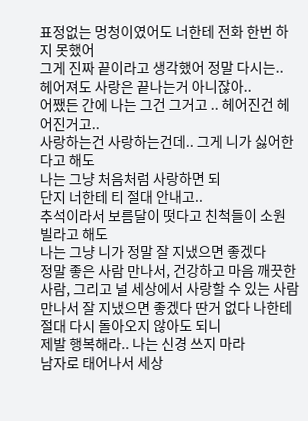표정없는 멍청이였어도 너한테 전화 한번 하지 못했어
그게 진짜 끝이라고 생각했어 정말 다시는..
헤어져도 사랑은 끝나는거 아니잖아..
어쨌든 간에 나는 그건 그거고 .. 헤어진건 헤어진거고..
사랑하는건 사랑하는건데.. 그게 니가 싫어한다고 해도
나는 그냥 처음처럼 사랑하면 되
단지 너한테 티 절대 안내고..
추석이라서 보름달이 떳다고 친척들이 소원 빌라고 해도
나는 그냥 니가 정말 잘 지냈으면 좋겠다
정말 좋은 사람 만나서, 건강하고 마음 깨끗한 사람, 그리고 널 세상에서 사랑할 수 있는 사람
만나서 잘 지냈으면 좋겠다 딴거 없다 나한테 절대 다시 돌아오지 않아도 되니
제발 행복해라.. 나는 신경 쓰지 마라
남자로 태어나서 세상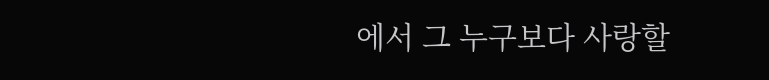에서 그 누구보다 사랑할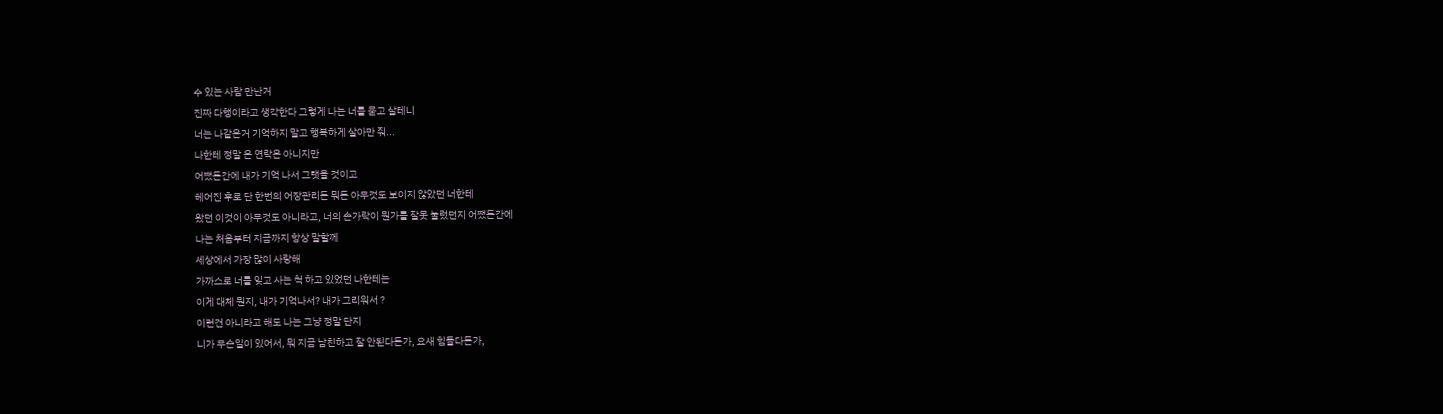수 있는 사람 만난거
진짜 다행이라고 생각한다 그렇게 나는 너를 묻고 살테니
너는 나같은거 기억하지 말고 행복하게 살아만 줘...
나한테 정말 온 연락은 아니지만
어쨌든간에 내가 기억 나서 그랫을 것이고
헤어진 후로 단 한번의 어장관리든 뭐든 아무것도 보이지 않았던 너한테
왔던 이것이 아무것도 아니라고, 너의 손가락이 뭔가를 잘못 눌렀던지 어쨌든간에
나는 처음부터 지금까지 항상 말할께
세상에서 가장 많이 사랑해
가까스로 너를 잊고 사는 척 하고 있었던 나한테는
이게 대체 뭔지, 내가 기억나서? 내가 그리워서 ?
이런건 아니라고 해도 나는 그냥 정말 단지
니가 무슨일이 있어서, 뭐 지금 남친하고 잘 안된다든가, 요새 힘들다든가,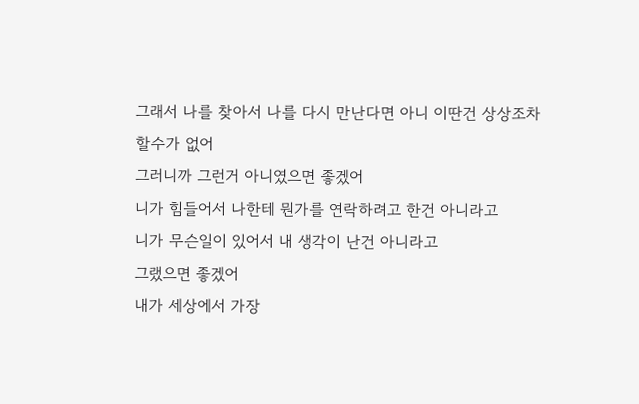그래서 나를 찾아서 나를 다시 만난다면 아니 이딴건 상상조차 할수가 없어
그러니까 그런거 아니였으면 좋겠어
니가 힘들어서 나한테 뭔가를 연락하려고 한건 아니라고
니가 무슨일이 있어서 내 생각이 난건 아니라고
그랬으면 좋겠어
내가 세상에서 가장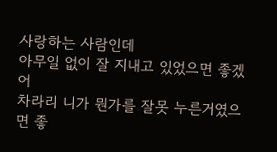사랑하는 사람인데
아무일 없이 잘 지내고 있었으면 좋겠어
차라리 니가 뭔가를 잘못 누른거였으면 좋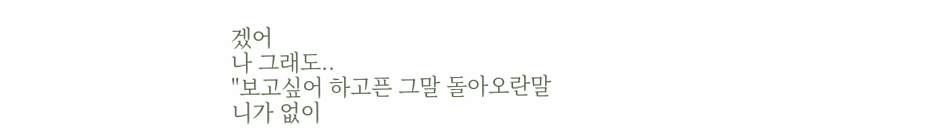겠어
나 그래도..
"보고싶어 하고픈 그말 돌아오란말
니가 없이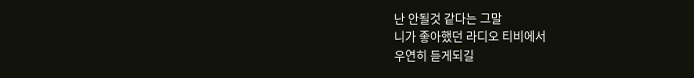난 안될것 같다는 그말
니가 좋아했던 라디오 티비에서
우연히 듣게되길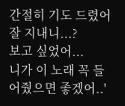간절히 기도 드렸어
잘 지내니...?
보고 싶었어...
니가 이 노래 꼭 들어줬으면 좋겠어..'